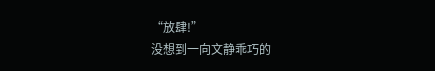“放肆!”
没想到一向文静乖巧的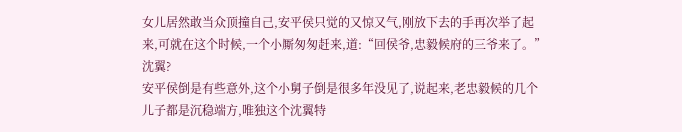女儿居然敢当众顶撞自己,安平侯只觉的又惊又气,刚放下去的手再次举了起来,可就在这个时候,一个小厮匆匆赶来,道:“回侯爷,忠毅候府的三爷来了。”
沈翼?
安平侯倒是有些意外,这个小舅子倒是很多年没见了,说起来,老忠毅候的几个儿子都是沉稳端方,唯独这个沈翼特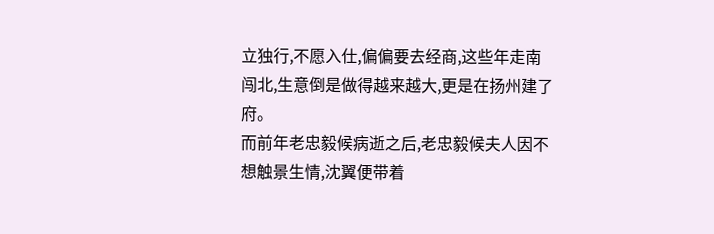立独行,不愿入仕,偏偏要去经商,这些年走南闯北,生意倒是做得越来越大,更是在扬州建了府。
而前年老忠毅候病逝之后,老忠毅候夫人因不想触景生情,沈翼便带着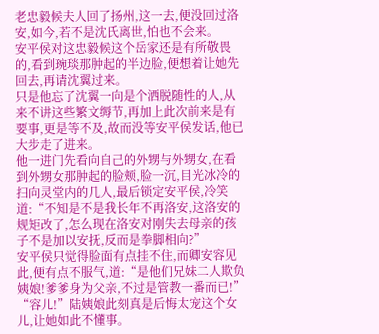老忠毅候夫人回了扬州,这一去,便没回过洛安,如今,若不是沈氏离世,怕也不会来。
安平侯对这忠毅候这个岳家还是有所敬畏的,看到琬琰那肿起的半边脸,便想着让她先回去,再请沈翼过来。
只是他忘了沈翼一向是个洒脱随性的人,从来不讲这些繁文缛节,再加上此次前来是有要事,更是等不及,故而没等安平侯发话,他已大步走了进来。
他一进门先看向自己的外甥与外甥女,在看到外甥女那肿起的脸颊,脸一沉,目光冰冷的扫向灵堂内的几人,最后锁定安平侯,冷笑道:“不知是不是我长年不再洛安,这洛安的规矩改了,怎么现在洛安对刚失去母亲的孩子不是加以安抚,反而是拳脚相向?”
安平侯只觉得脸面有点挂不住,而卿安容见此,便有点不服气,道:“是他们兄妹二人欺负姨娘!爹爹身为父亲,不过是管教一番而已!”
“容儿!”陆姨娘此刻真是后悔太宠这个女儿,让她如此不懂事。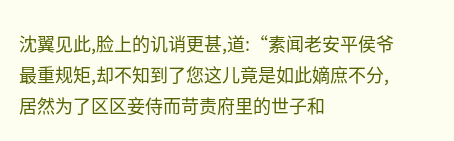沈翼见此,脸上的讥诮更甚,道:“素闻老安平侯爷最重规矩,却不知到了您这儿竟是如此嫡庶不分,居然为了区区妾侍而苛责府里的世子和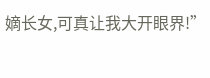嫡长女,可真让我大开眼界!”